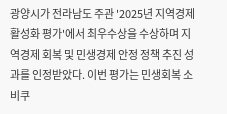광양시가 전라남도 주관 '2025년 지역경제 활성화 평가'에서 최우수상을 수상하며 지역경제 회복 및 민생경제 안정 정책 추진 성과를 인정받았다. 이번 평가는 민생회복 소비쿠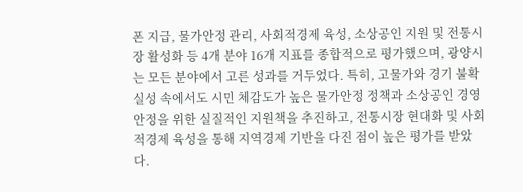폰 지급, 물가안정 관리, 사회적경제 육성, 소상공인 지원 및 전통시장 활성화 등 4개 분야 16개 지표를 종합적으로 평가했으며, 광양시는 모든 분야에서 고른 성과를 거두었다. 특히, 고물가와 경기 불확실성 속에서도 시민 체감도가 높은 물가안정 정책과 소상공인 경영 안정을 위한 실질적인 지원책을 추진하고, 전통시장 현대화 및 사회적경제 육성을 통해 지역경제 기반을 다진 점이 높은 평가를 받았다.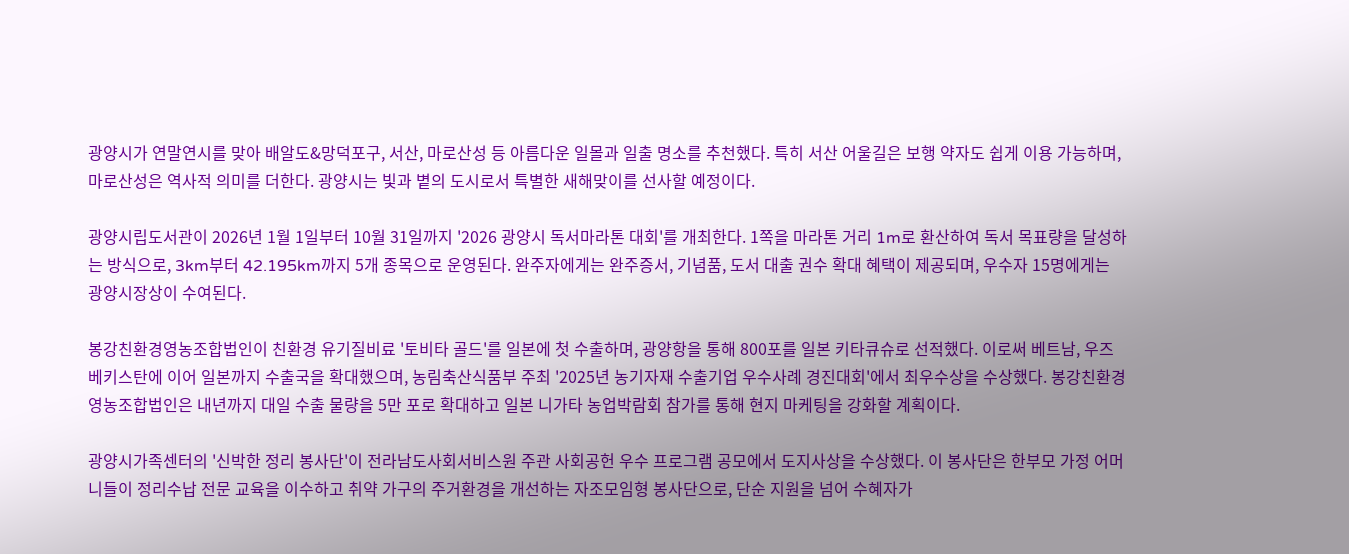광양시가 연말연시를 맞아 배알도&망덕포구, 서산, 마로산성 등 아름다운 일몰과 일출 명소를 추천했다. 특히 서산 어울길은 보행 약자도 쉽게 이용 가능하며, 마로산성은 역사적 의미를 더한다. 광양시는 빛과 볕의 도시로서 특별한 새해맞이를 선사할 예정이다.

광양시립도서관이 2026년 1월 1일부터 10월 31일까지 '2026 광양시 독서마라톤 대회'를 개최한다. 1쪽을 마라톤 거리 1m로 환산하여 독서 목표량을 달성하는 방식으로, 3km부터 42.195km까지 5개 종목으로 운영된다. 완주자에게는 완주증서, 기념품, 도서 대출 권수 확대 혜택이 제공되며, 우수자 15명에게는 광양시장상이 수여된다.

봉강친환경영농조합법인이 친환경 유기질비료 '토비타 골드'를 일본에 첫 수출하며, 광양항을 통해 800포를 일본 키타큐슈로 선적했다. 이로써 베트남, 우즈베키스탄에 이어 일본까지 수출국을 확대했으며, 농림축산식품부 주최 '2025년 농기자재 수출기업 우수사례 경진대회'에서 최우수상을 수상했다. 봉강친환경영농조합법인은 내년까지 대일 수출 물량을 5만 포로 확대하고 일본 니가타 농업박람회 참가를 통해 현지 마케팅을 강화할 계획이다.

광양시가족센터의 '신박한 정리 봉사단'이 전라남도사회서비스원 주관 사회공헌 우수 프로그램 공모에서 도지사상을 수상했다. 이 봉사단은 한부모 가정 어머니들이 정리수납 전문 교육을 이수하고 취약 가구의 주거환경을 개선하는 자조모임형 봉사단으로, 단순 지원을 넘어 수혜자가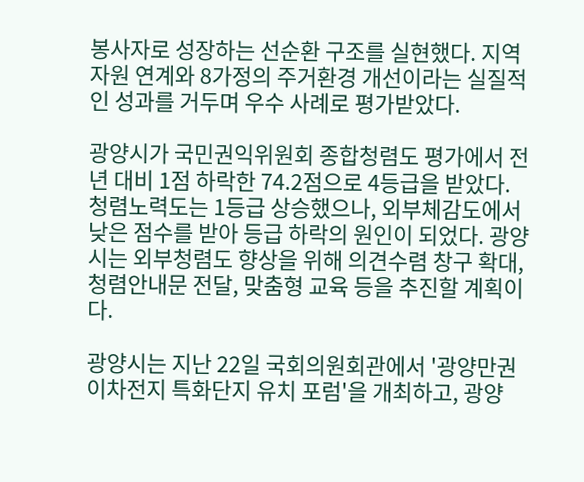봉사자로 성장하는 선순환 구조를 실현했다. 지역 자원 연계와 8가정의 주거환경 개선이라는 실질적인 성과를 거두며 우수 사례로 평가받았다.

광양시가 국민권익위원회 종합청렴도 평가에서 전년 대비 1점 하락한 74.2점으로 4등급을 받았다. 청렴노력도는 1등급 상승했으나, 외부체감도에서 낮은 점수를 받아 등급 하락의 원인이 되었다. 광양시는 외부청렴도 향상을 위해 의견수렴 창구 확대, 청렴안내문 전달, 맞춤형 교육 등을 추진할 계획이다.

광양시는 지난 22일 국회의원회관에서 '광양만권 이차전지 특화단지 유치 포럼'을 개최하고, 광양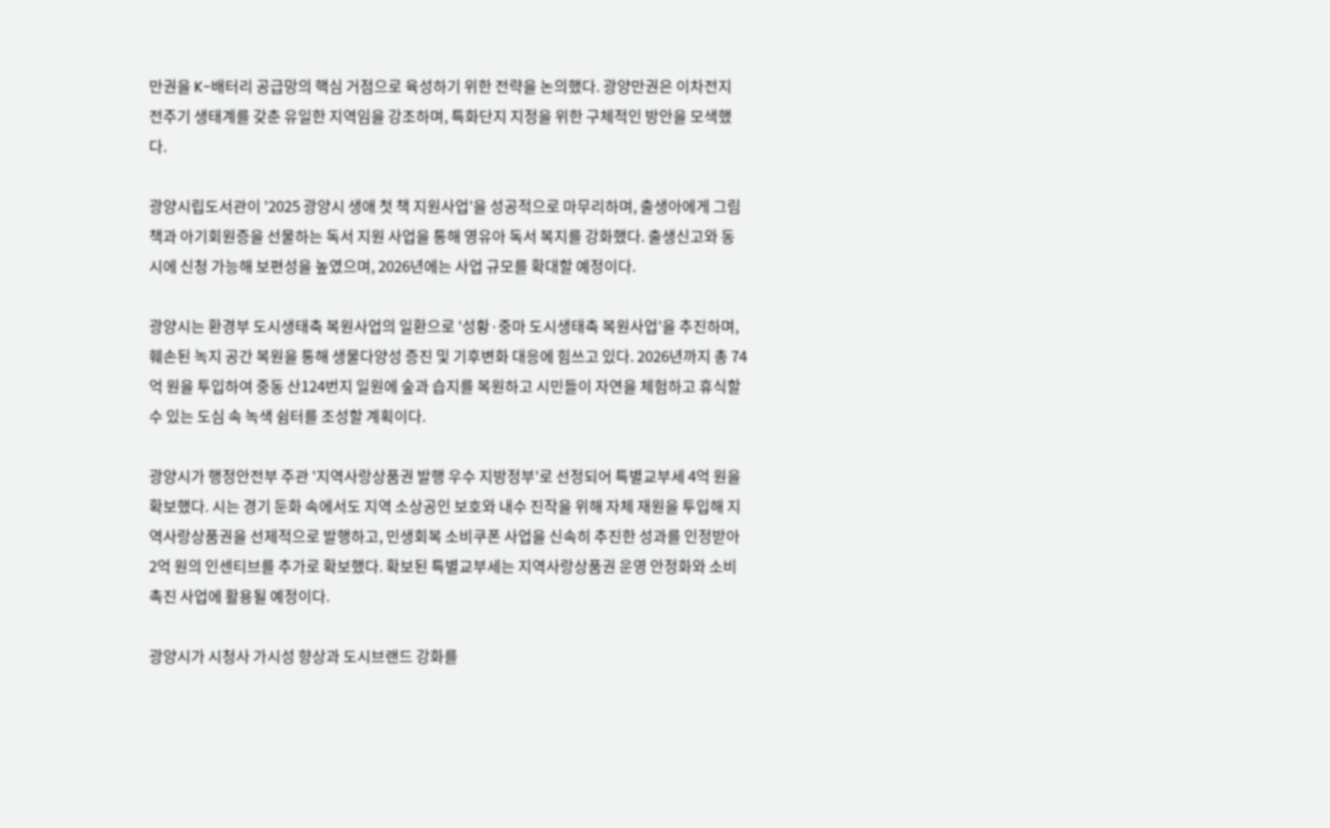만권을 K-배터리 공급망의 핵심 거점으로 육성하기 위한 전략을 논의했다. 광양만권은 이차전지 전주기 생태계를 갖춘 유일한 지역임을 강조하며, 특화단지 지정을 위한 구체적인 방안을 모색했다.

광양시립도서관이 '2025 광양시 생애 첫 책 지원사업'을 성공적으로 마무리하며, 출생아에게 그림책과 아기회원증을 선물하는 독서 지원 사업을 통해 영유아 독서 복지를 강화했다. 출생신고와 동시에 신청 가능해 보편성을 높였으며, 2026년에는 사업 규모를 확대할 예정이다.

광양시는 환경부 도시생태축 복원사업의 일환으로 '성황·중마 도시생태축 복원사업'을 추진하며, 훼손된 녹지 공간 복원을 통해 생물다양성 증진 및 기후변화 대응에 힘쓰고 있다. 2026년까지 총 74억 원을 투입하여 중동 산124번지 일원에 숲과 습지를 복원하고 시민들이 자연을 체험하고 휴식할 수 있는 도심 속 녹색 쉼터를 조성할 계획이다.

광양시가 행정안전부 주관 '지역사랑상품권 발행 우수 지방정부'로 선정되어 특별교부세 4억 원을 확보했다. 시는 경기 둔화 속에서도 지역 소상공인 보호와 내수 진작을 위해 자체 재원을 투입해 지역사랑상품권을 선제적으로 발행하고, 민생회복 소비쿠폰 사업을 신속히 추진한 성과를 인정받아 2억 원의 인센티브를 추가로 확보했다. 확보된 특별교부세는 지역사랑상품권 운영 안정화와 소비 촉진 사업에 활용될 예정이다.

광양시가 시청사 가시성 향상과 도시브랜드 강화를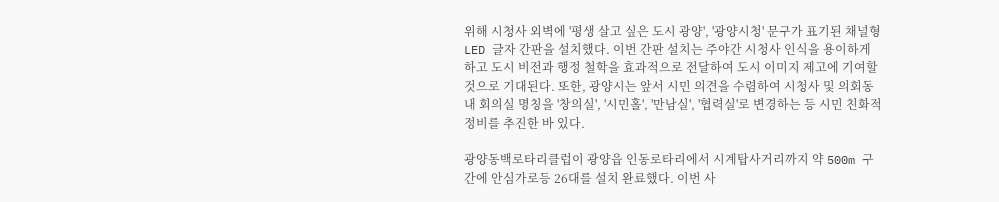위해 시청사 외벽에 '평생 살고 싶은 도시 광양', '광양시청' 문구가 표기된 채널형 LED 글자 간판을 설치했다. 이번 간판 설치는 주야간 시청사 인식을 용이하게 하고 도시 비전과 행정 철학을 효과적으로 전달하여 도시 이미지 제고에 기여할 것으로 기대된다. 또한, 광양시는 앞서 시민 의견을 수렴하여 시청사 및 의회동 내 회의실 명칭을 '창의실', '시민홀', '만남실', '협력실'로 변경하는 등 시민 친화적 정비를 추진한 바 있다.

광양동백로타리클럽이 광양읍 인동로타리에서 시계탑사거리까지 약 500m 구간에 안심가로등 26대를 설치 완료했다. 이번 사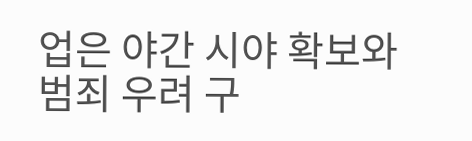업은 야간 시야 확보와 범죄 우려 구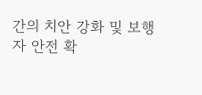간의 치안 강화 및 보행자 안전 확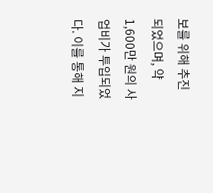보를 위해 추진되었으며, 약 1,600만 원의 사업비가 투입되었다. 이를 통해 지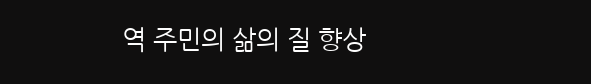역 주민의 삶의 질 향상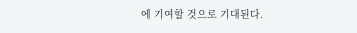에 기여할 것으로 기대된다.